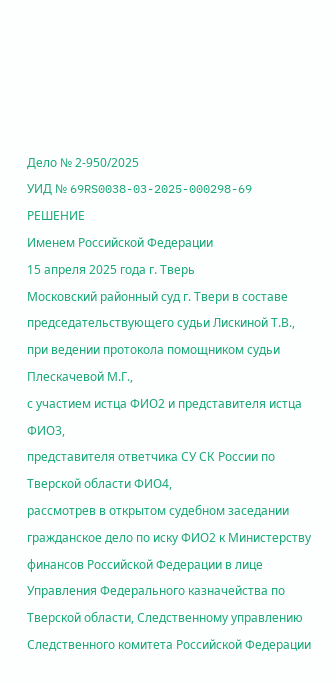Дело № 2-950/2025
УИД № 69RS0038-03-2025-000298-69
РЕШЕНИЕ
Именем Российской Федерации
15 апреля 2025 года г. Тверь
Московский районный суд г. Твери в составе
председательствующего судьи Лискиной Т.В.,
при ведении протокола помощником судьи Плескачевой М.Г.,
с участием истца ФИО2 и представителя истца ФИО3,
представителя ответчика СУ СК России по Тверской области ФИО4,
рассмотрев в открытом судебном заседании гражданское дело по иску ФИО2 к Министерству финансов Российской Федерации в лице Управления Федерального казначейства по Тверской области, Следственному управлению Следственного комитета Российской Федерации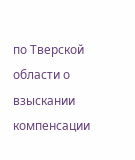по Тверской области о взыскании компенсации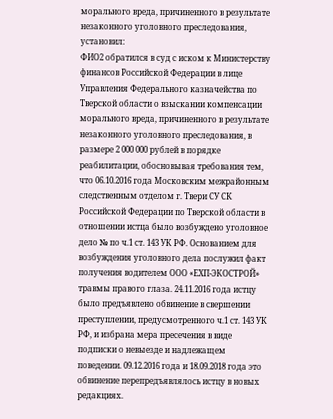морального вреда, причиненного в результате незаконного уголовного преследования,
установил:
ФИО2 обратился в суд с иском к Министерству финансов Российской Федерации в лице Управления Федерального казначейства по Тверской области о взыскании компенсации морального вреда, причиненного в результате незаконного уголовного преследования, в размере 2 000 000 рублей в порядке реабилитации, обосновывая требования тем, что 06.10.2016 года Московским межрайонным следственным отделом г. Твери СУ СК Российской Федерации по Тверской области в отношении истца было возбуждено уголовное дело № по ч.1 ст. 143 УК РФ. Основанием для возбуждения уголовного дела послужил факт получения водителем ООО «ЕХП-ЭКОСТРОЙ» травмы правого глаза. 24.11.2016 года истцу было предъявлено обвинение в свершении преступлении, предусмотренного ч.1 ст. 143 УК РФ, и избрана мера пресечения в виде подписки о невыезде и надлежащем поведении. 09.12.2016 года и 18.09.2018 года это обвинение перепредъявлялось истцу в новых редакциях.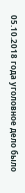05.10.2018 года уголовное дело было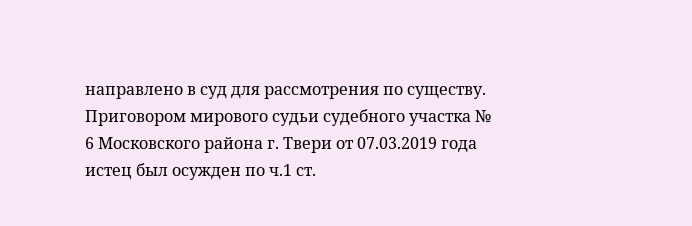направлено в суд для рассмотрения по существу. Приговором мирового судьи судебного участка № 6 Московского района г. Твери от 07.03.2019 года истец был осужден по ч.1 ст.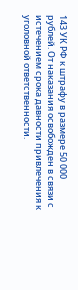143 УК РФ к штрафу в размере 50 000 рублей. От наказания освобожден в связи с истечением срока давности привлечения к уголовной ответственности.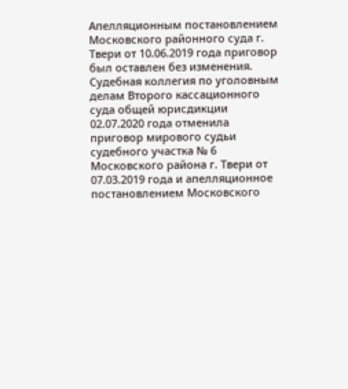Апелляционным постановлением Московского районного суда г. Твери от 10.06.2019 года приговор был оставлен без изменения. Судебная коллегия по уголовным делам Второго кассационного суда общей юрисдикции 02.07.2020 года отменила приговор мирового судьи судебного участка № 6 Московского района г. Твери от 07.03.2019 года и апелляционное постановлением Московского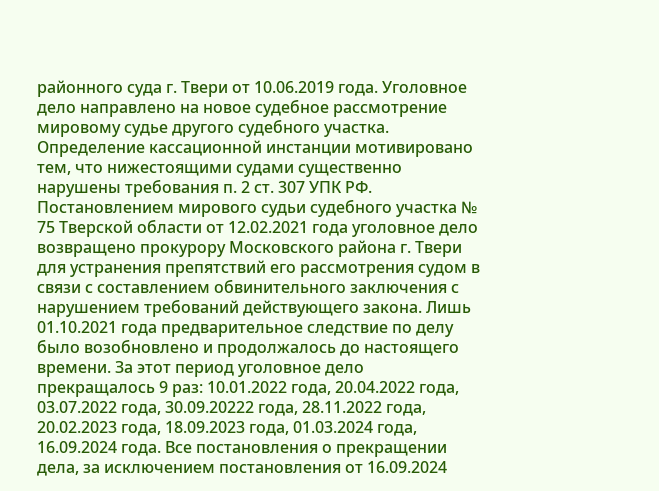районного суда г. Твери от 10.06.2019 года. Уголовное дело направлено на новое судебное рассмотрение мировому судье другого судебного участка. Определение кассационной инстанции мотивировано тем, что нижестоящими судами существенно нарушены требования п. 2 ст. 307 УПК РФ. Постановлением мирового судьи судебного участка № 75 Тверской области от 12.02.2021 года уголовное дело возвращено прокурору Московского района г. Твери для устранения препятствий его рассмотрения судом в связи с составлением обвинительного заключения с нарушением требований действующего закона. Лишь 01.10.2021 года предварительное следствие по делу было возобновлено и продолжалось до настоящего времени. За этот период уголовное дело прекращалось 9 раз: 10.01.2022 года, 20.04.2022 года, 03.07.2022 года, 30.09.20222 года, 28.11.2022 года, 20.02.2023 года, 18.09.2023 года, 01.03.2024 года, 16.09.2024 года. Все постановления о прекращении дела, за исключением постановления от 16.09.2024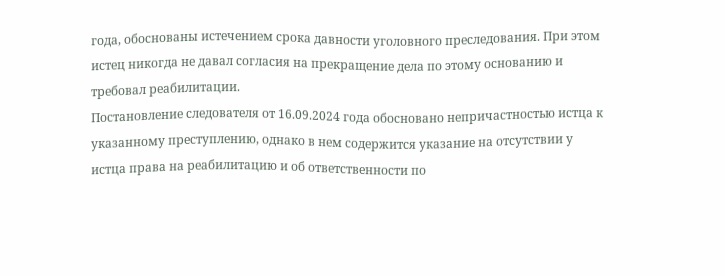года, обоснованы истечением срока давности уголовного преследования. При этом истец никогда не давал согласия на прекращение дела по этому основанию и требовал реабилитации.
Постановление следователя от 16.09.2024 года обосновано непричастностью истца к указанному преступлению, однако в нем содержится указание на отсутствии у истца права на реабилитацию и об ответственности по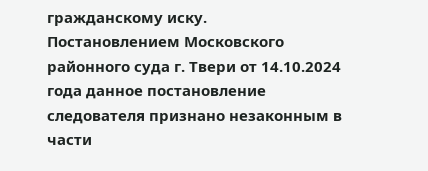гражданскому иску. Постановлением Московского районного суда г. Твери от 14.10.2024 года данное постановление следователя признано незаконным в части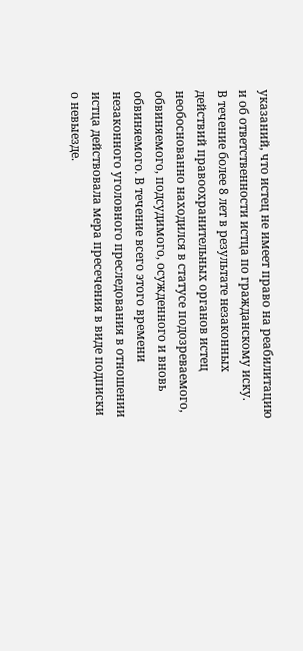указаний, что истец не имеет право на реабилитацию и об ответственности истца по гражданскому иску.
В течение более 8 лет в результате незаконных действий правоохранительных органов истец необоснованно находился в статусе подозреваемого, обвиняемого, подсудимого, осужденного и вновь обвиняемого. В течение всего этого времени незаконного уголовного преследования в отношении истца действовала мера пресечения в виде подписки о невыезде.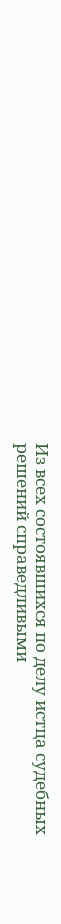Из всех состоявшихся по делу истца судебных решений справедливыми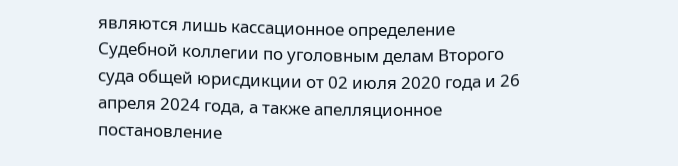являются лишь кассационное определение Судебной коллегии по уголовным делам Второго суда общей юрисдикции от 02 июля 2020 года и 26 апреля 2024 года, а также апелляционное постановление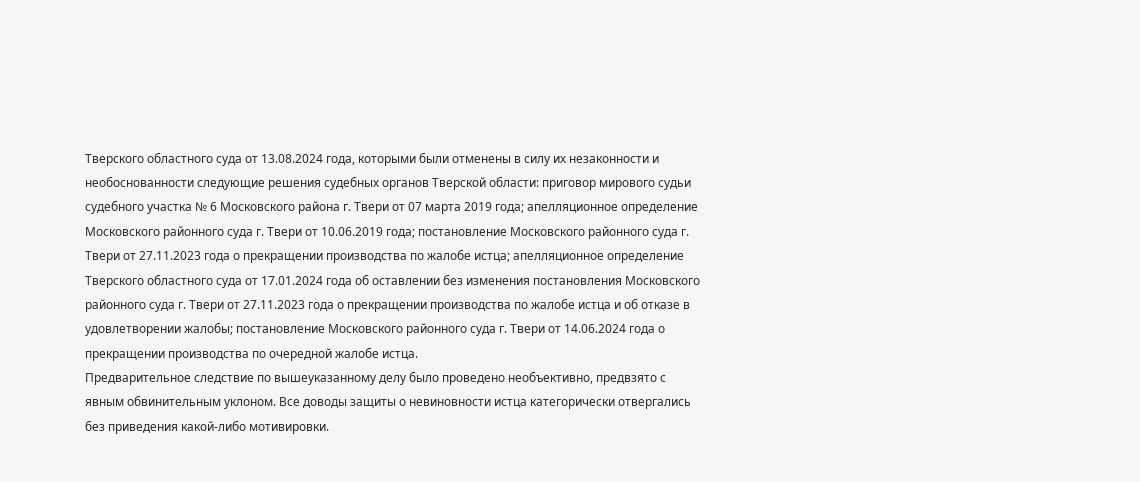Тверского областного суда от 13.08.2024 года, которыми были отменены в силу их незаконности и необоснованности следующие решения судебных органов Тверской области: приговор мирового судьи судебного участка № 6 Московского района г. Твери от 07 марта 2019 года; апелляционное определение Московского районного суда г. Твери от 10.06.2019 года; постановление Московского районного суда г. Твери от 27.11.2023 года о прекращении производства по жалобе истца; апелляционное определение Тверского областного суда от 17.01.2024 года об оставлении без изменения постановления Московского районного суда г. Твери от 27.11.2023 года о прекращении производства по жалобе истца и об отказе в удовлетворении жалобы; постановление Московского районного суда г. Твери от 14.06.2024 года о прекращении производства по очередной жалобе истца.
Предварительное следствие по вышеуказанному делу было проведено необъективно, предвзято с явным обвинительным уклоном. Все доводы защиты о невиновности истца категорически отвергались без приведения какой-либо мотивировки.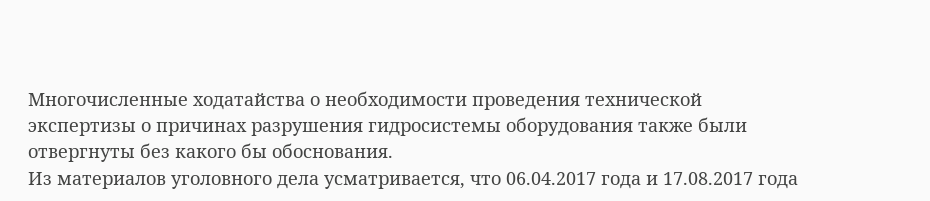Многочисленные ходатайства о необходимости проведения технической экспертизы о причинах разрушения гидросистемы оборудования также были отвергнуты без какого бы обоснования.
Из материалов уголовного дела усматривается, что 06.04.2017 года и 17.08.2017 года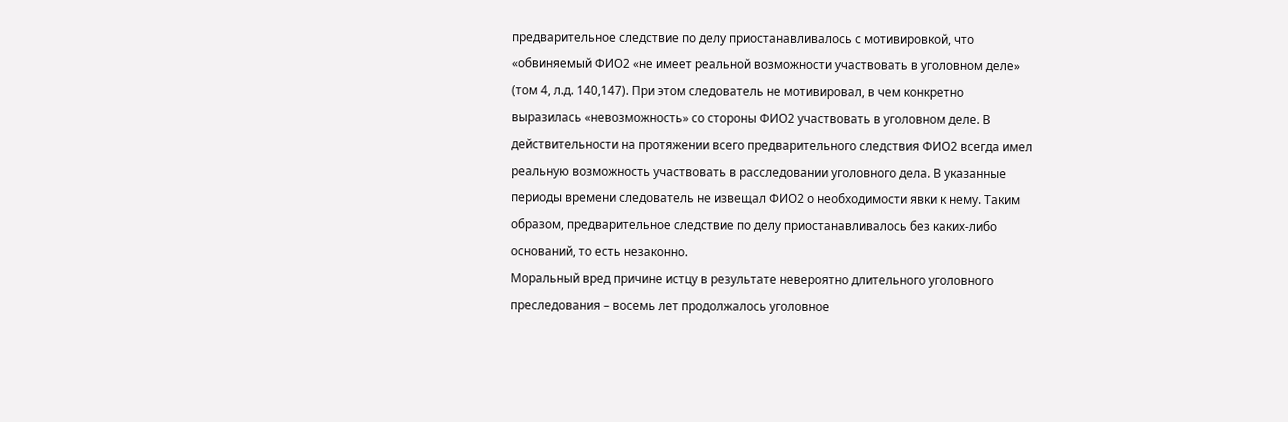предварительное следствие по делу приостанавливалось с мотивировкой, что «обвиняемый ФИО2 «не имеет реальной возможности участвовать в уголовном деле» (том 4, л.д. 140,147). При этом следователь не мотивировал, в чем конкретно выразилась «невозможность» со стороны ФИО2 участвовать в уголовном деле. В действительности на протяжении всего предварительного следствия ФИО2 всегда имел реальную возможность участвовать в расследовании уголовного дела. В указанные периоды времени следователь не извещал ФИО2 о необходимости явки к нему. Таким образом, предварительное следствие по делу приостанавливалось без каких-либо оснований, то есть незаконно.
Моральный вред причине истцу в результате невероятно длительного уголовного преследования – восемь лет продолжалось уголовное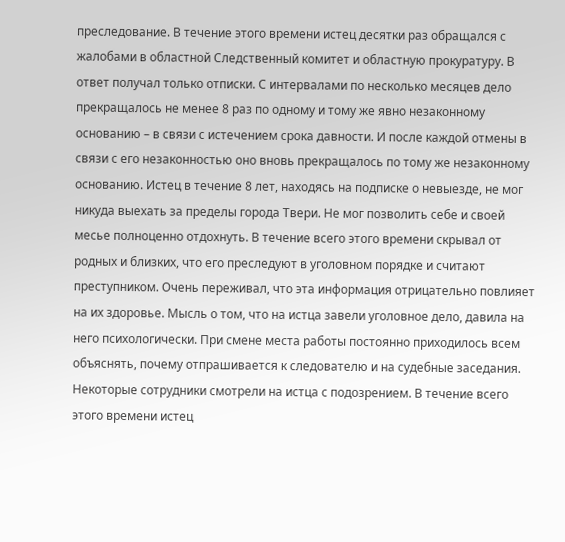преследование. В течение этого времени истец десятки раз обращался с жалобами в областной Следственный комитет и областную прокуратуру. В ответ получал только отписки. С интервалами по несколько месяцев дело прекращалось не менее 8 раз по одному и тому же явно незаконному основанию – в связи с истечением срока давности. И после каждой отмены в связи с его незаконностью оно вновь прекращалось по тому же незаконному основанию. Истец в течение 8 лет, находясь на подписке о невыезде, не мог никуда выехать за пределы города Твери. Не мог позволить себе и своей месье полноценно отдохнуть. В течение всего этого времени скрывал от родных и близких, что его преследуют в уголовном порядке и считают преступником. Очень переживал, что эта информация отрицательно повлияет на их здоровье. Мысль о том, что на истца завели уголовное дело, давила на него психологически. При смене места работы постоянно приходилось всем объяснять, почему отпрашивается к следователю и на судебные заседания. Некоторые сотрудники смотрели на истца с подозрением. В течение всего этого времени истец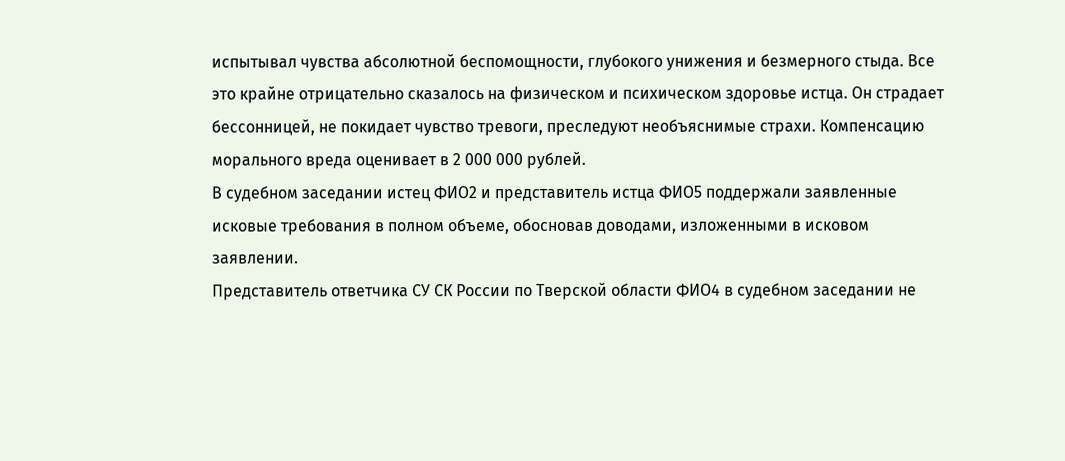испытывал чувства абсолютной беспомощности, глубокого унижения и безмерного стыда. Все это крайне отрицательно сказалось на физическом и психическом здоровье истца. Он страдает бессонницей, не покидает чувство тревоги, преследуют необъяснимые страхи. Компенсацию морального вреда оценивает в 2 000 000 рублей.
В судебном заседании истец ФИО2 и представитель истца ФИО5 поддержали заявленные исковые требования в полном объеме, обосновав доводами, изложенными в исковом заявлении.
Представитель ответчика СУ СК России по Тверской области ФИО4 в судебном заседании не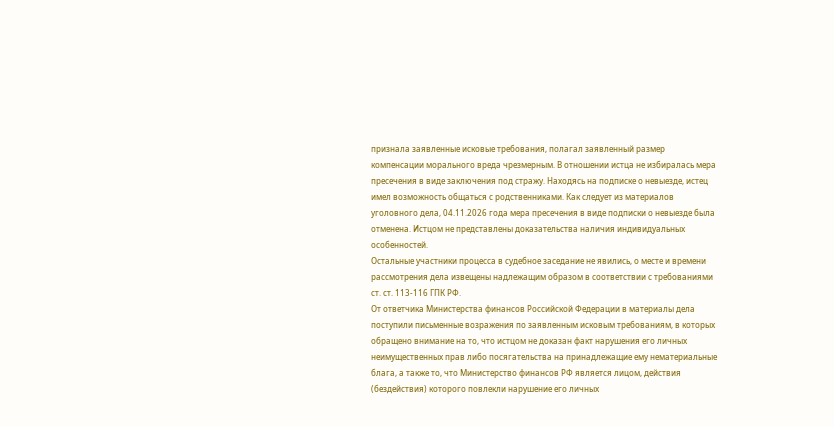признала заявленные исковые требования, полагал заявленный размер компенсации морального вреда чрезмерным. В отношении истца не избиралась мера пресечения в виде заключения под стражу. Находясь на подписке о невыезде, истец имел возможность общаться с родственниками. Как следует из материалов уголовного дела, 04.11.2026 года мера пресечения в виде подписки о невыезде была отменена. Истцом не представлены доказательства наличия индивидуальных особенностей.
Остальные участники процесса в судебное заседание не явились, о месте и времени рассмотрения дела извещены надлежащим образом в соответствии с требованиями ст. ст. 113-116 ГПК РФ.
От ответчика Министерства финансов Российской Федерации в материалы дела поступили письменные возражения по заявленным исковым требованиям, в которых обращено внимание на то, что истцом не доказан факт нарушения его личных неимущественных прав либо посягательства на принадлежащие ему нематериальные блага, а также то, что Министерство финансов РФ является лицом, действия (бездействия) которого повлекли нарушение его личных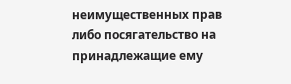неимущественных прав либо посягательство на принадлежащие ему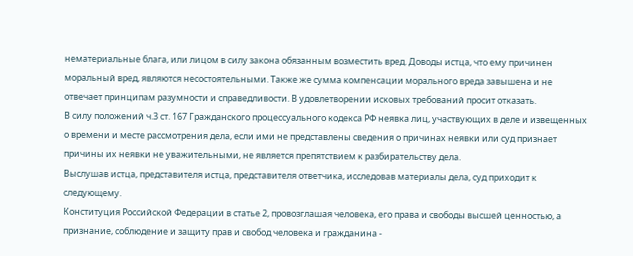нематериальные блага, или лицом в силу закона обязанным возместить вред. Доводы истца, что ему причинен моральный вред, являются несостоятельными. Также же сумма компенсации морального вреда завышена и не отвечает принципам разумности и справедливости. В удовлетворении исковых требований просит отказать.
В силу положений ч.3 ст. 167 Гражданского процессуального кодекса РФ неявка лиц, участвующих в деле и извещенных о времени и месте рассмотрения дела, если ими не представлены сведения о причинах неявки или суд признает причины их неявки не уважительными, не является препятствием к разбирательству дела.
Выслушав истца, представителя истца, представителя ответчика, исследовав материалы дела, суд приходит к следующему.
Конституция Российской Федерации в статье 2, провозглашая человека, его права и свободы высшей ценностью, а признание, соблюдение и защиту прав и свобод человека и гражданина -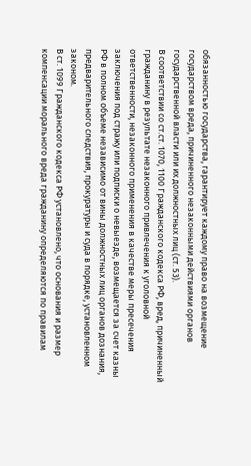обязанностью государства, гарантирует каждому право на возмещение государством вреда, причиненного незаконными действиями органов государственной власти или их должностных лиц (ст. 53).
В соответствии со ст.ст. 1070, 1100 Гражданского кодекса РФ, вред, причиненный гражданину в результате незаконного привлечения к уголовной ответственности, незаконного применения в качестве меры пресечения заключения под стражу или подписки о невыезде, возмещается за счет казны РФ в полном объеме независимо от вины должностных лиц органов дознания, предварительного следствия, прокуратуры и суда в порядке, установленном законом.
В ст. 1099 Гражданского кодекса РФ установлено, что основания и размер компенсации морального вреда гражданину определяются по правилам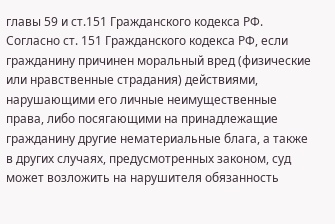главы 59 и ст.151 Гражданского кодекса РФ.
Согласно ст. 151 Гражданского кодекса РФ, если гражданину причинен моральный вред (физические или нравственные страдания) действиями, нарушающими его личные неимущественные права, либо посягающими на принадлежащие гражданину другие нематериальные блага, а также в других случаях, предусмотренных законом, суд может возложить на нарушителя обязанность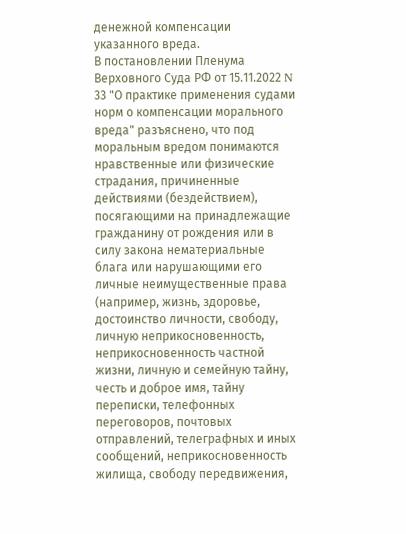денежной компенсации указанного вреда.
В постановлении Пленума Верховного Суда РФ от 15.11.2022 N 33 "О практике применения судами норм о компенсации морального вреда" разъяснено, что под моральным вредом понимаются нравственные или физические страдания, причиненные действиями (бездействием), посягающими на принадлежащие гражданину от рождения или в силу закона нематериальные блага или нарушающими его личные неимущественные права (например, жизнь, здоровье, достоинство личности, свободу, личную неприкосновенность, неприкосновенность частной жизни, личную и семейную тайну, честь и доброе имя, тайну переписки, телефонных переговоров, почтовых отправлений, телеграфных и иных сообщений, неприкосновенность жилища, свободу передвижения,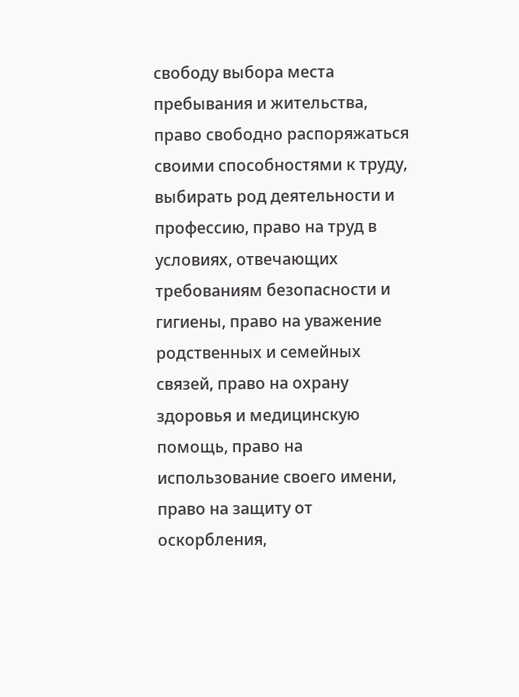свободу выбора места пребывания и жительства, право свободно распоряжаться своими способностями к труду, выбирать род деятельности и профессию, право на труд в условиях, отвечающих требованиям безопасности и гигиены, право на уважение родственных и семейных связей, право на охрану здоровья и медицинскую помощь, право на использование своего имени, право на защиту от оскорбления,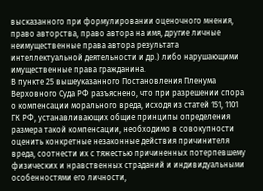высказанного при формулировании оценочного мнения, право авторства, право автора на имя, другие личные неимущественные права автора результата интеллектуальной деятельности и др.) либо нарушающими имущественные права гражданина.
В пункте 25 вышеуказанного Постановления Пленума Верховного Суда РФ разъяснено, что при разрешении спора о компенсации морального вреда, исходя из статей 151, 1101 ГК РФ, устанавливающих общие принципы определения размера такой компенсации, необходимо в совокупности оценить конкретные незаконные действия причинителя вреда, соотнести их с тяжестью причиненных потерпевшему физических и нравственных страданий и индивидуальными особенностями его личности,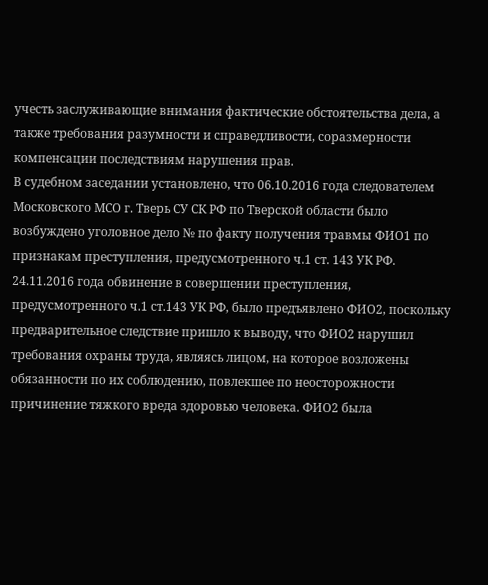учесть заслуживающие внимания фактические обстоятельства дела, а также требования разумности и справедливости, соразмерности компенсации последствиям нарушения прав.
В судебном заседании установлено, что 06.10.2016 года следователем Московского МСО г. Тверь СУ СК РФ по Тверской области было возбуждено уголовное дело № по факту получения травмы ФИО1 по признакам преступления, предусмотренного ч.1 ст. 143 УК РФ.
24.11.2016 года обвинение в совершении преступления, предусмотренного ч.1 ст.143 УК РФ, было предъявлено ФИО2, поскольку предварительное следствие пришло к выводу, что ФИО2 нарушил требования охраны труда, являясь лицом, на которое возложены обязанности по их соблюдению, повлекшее по неосторожности причинение тяжкого вреда здоровью человека. ФИО2 была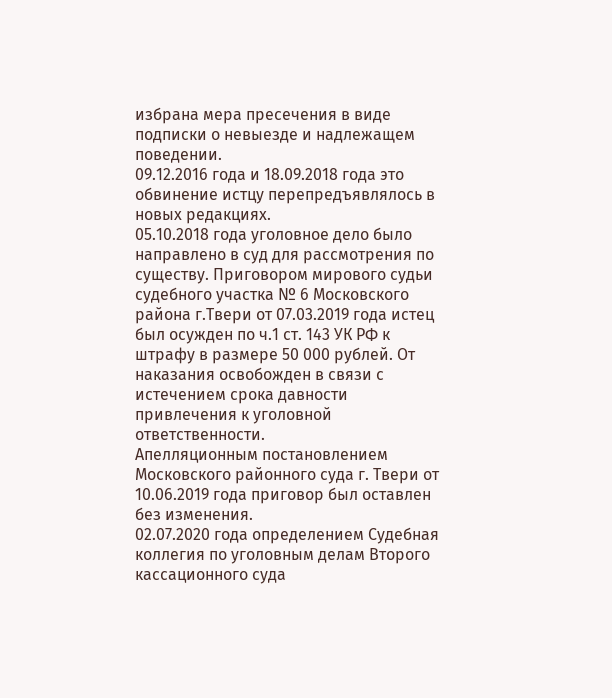избрана мера пресечения в виде подписки о невыезде и надлежащем поведении.
09.12.2016 года и 18.09.2018 года это обвинение истцу перепредъявлялось в новых редакциях.
05.10.2018 года уголовное дело было направлено в суд для рассмотрения по существу. Приговором мирового судьи судебного участка № 6 Московского района г.Твери от 07.03.2019 года истец был осужден по ч.1 ст. 143 УК РФ к штрафу в размере 50 000 рублей. От наказания освобожден в связи с истечением срока давности привлечения к уголовной ответственности.
Апелляционным постановлением Московского районного суда г. Твери от 10.06.2019 года приговор был оставлен без изменения.
02.07.2020 года определением Судебная коллегия по уголовным делам Второго кассационного суда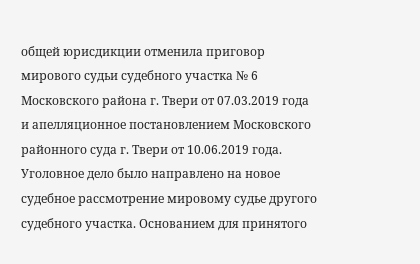общей юрисдикции отменила приговор мирового судьи судебного участка № 6 Московского района г. Твери от 07.03.2019 года и апелляционное постановлением Московского районного суда г. Твери от 10.06.2019 года. Уголовное дело было направлено на новое судебное рассмотрение мировому судье другого судебного участка. Основанием для принятого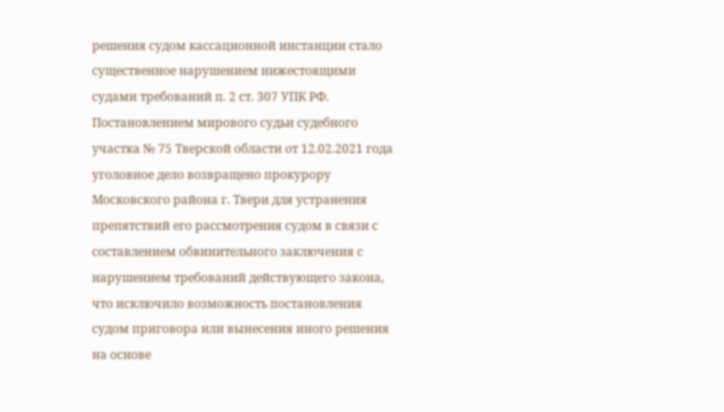решения судом кассационной инстанции стало существенное нарушением нижестоящими судами требований п. 2 ст. 307 УПК РФ.
Постановлением мирового судьи судебного участка № 75 Тверской области от 12.02.2021 года уголовное дело возвращено прокурору Московского района г. Твери для устранения препятствий его рассмотрения судом в связи с составлением обвинительного заключения с нарушением требований действующего закона, что исключило возможность постановления судом приговора или вынесения иного решения на основе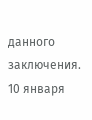данного заключения.
10 января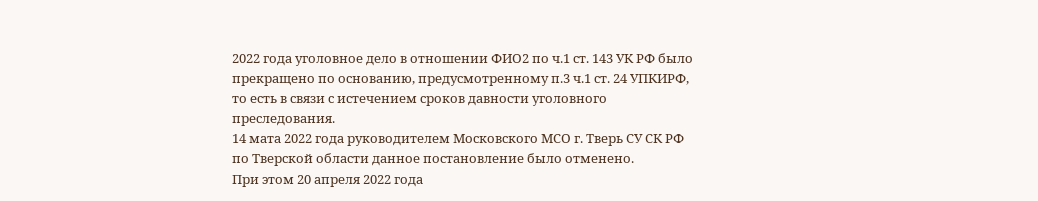2022 года уголовное дело в отношении ФИО2 по ч.1 ст. 143 УК РФ было прекращено по основанию, предусмотренному п.3 ч.1 ст. 24 УПКИРФ, то есть в связи с истечением сроков давности уголовного преследования.
14 мата 2022 года руководителем Московского МСО г. Тверь СУ СК РФ по Тверской области данное постановление было отменено.
При этом 20 апреля 2022 года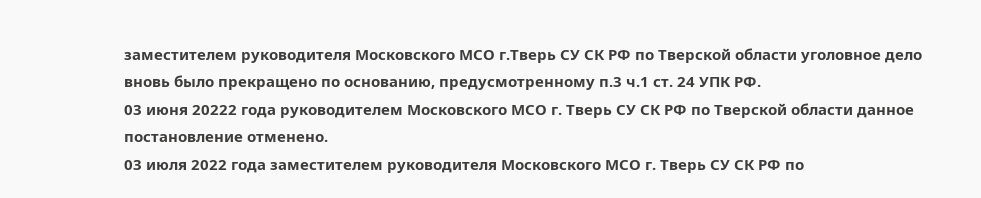заместителем руководителя Московского МСО г.Тверь СУ СК РФ по Тверской области уголовное дело вновь было прекращено по основанию, предусмотренному п.3 ч.1 ст. 24 УПК РФ.
03 июня 20222 года руководителем Московского МСО г. Тверь СУ СК РФ по Тверской области данное постановление отменено.
03 июля 2022 года заместителем руководителя Московского МСО г. Тверь СУ СК РФ по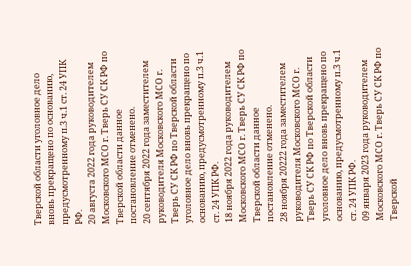Тверской области уголовное дело вновь прекращено по основанию, предусмотренному п.3 ч.1 ст. 24 УПК РФ.
20 августа 2022 года руководителем Московского МСО г. Тверь СУ СК РФ по Тверской области данное постановление отменено.
20 сентября 2022 года заместителем руководителя Московского МСО г. Тверь СУ СК РФ по Тверской области уголовное дело вновь прекращено по основанию, предусмотренному п.3 ч.1 ст. 24 УПК РФ.
18 ноября 2022 года руководителем Московского МСО г. Тверь СУ СК РФ по Тверской области данное постановление отменено.
28 ноября 20222 года заместителем руководителя Московского МСО г. Тверь СУ СК РФ по Тверской области уголовное дело вновь прекращено по основанию, предусмотренному п.3 ч.1 ст. 24 УПК РФ.
09 января 2023 года руководителем Московского МСО г. Тверь СУ СК РФ по Тверской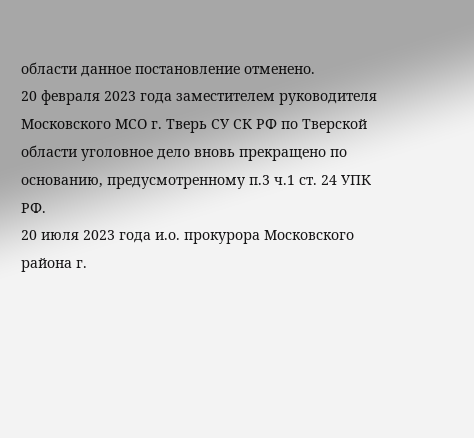области данное постановление отменено.
20 февраля 2023 года заместителем руководителя Московского МСО г. Тверь СУ СК РФ по Тверской области уголовное дело вновь прекращено по основанию, предусмотренному п.3 ч.1 ст. 24 УПК РФ.
20 июля 2023 года и.о. прокурора Московского района г.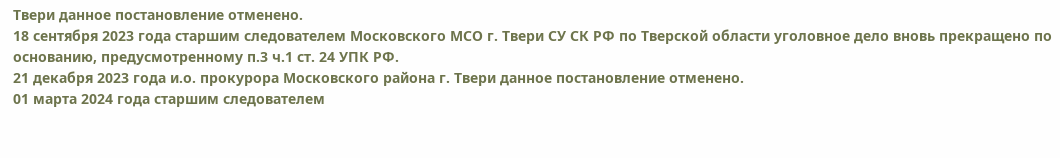Твери данное постановление отменено.
18 сентября 2023 года старшим следователем Московского МСО г. Твери СУ СК РФ по Тверской области уголовное дело вновь прекращено по основанию, предусмотренному п.3 ч.1 ст. 24 УПК РФ.
21 декабря 2023 года и.о. прокурора Московского района г. Твери данное постановление отменено.
01 марта 2024 года старшим следователем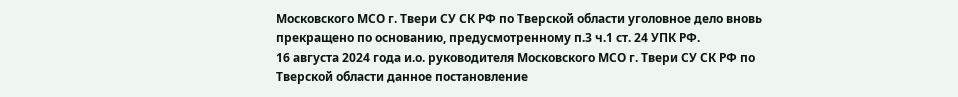Московского МСО г. Твери СУ СК РФ по Тверской области уголовное дело вновь прекращено по основанию, предусмотренному п.3 ч.1 ст. 24 УПК РФ.
16 августа 2024 года и.о. руководителя Московского МСО г. Твери СУ СК РФ по Тверской области данное постановление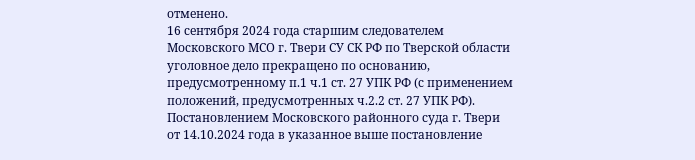отменено.
16 сентября 2024 года старшим следователем Московского МСО г. Твери СУ СК РФ по Тверской области уголовное дело прекращено по основанию, предусмотренному п.1 ч.1 ст. 27 УПК РФ (с применением положений, предусмотренных ч.2.2 ст. 27 УПК РФ).
Постановлением Московского районного суда г. Твери от 14.10.2024 года в указанное выше постановление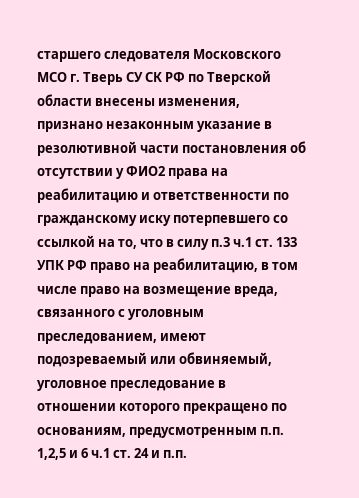старшего следователя Московского МСО г. Тверь СУ СК РФ по Тверской области внесены изменения, признано незаконным указание в резолютивной части постановления об отсутствии у ФИО2 права на реабилитацию и ответственности по гражданскому иску потерпевшего со ссылкой на то, что в силу п.3 ч.1 ст. 133 УПК РФ право на реабилитацию, в том числе право на возмещение вреда, связанного с уголовным преследованием, имеют подозреваемый или обвиняемый, уголовное преследование в отношении которого прекращено по основаниям, предусмотренным п.п. 1,2,5 и 6 ч.1 ст. 24 и п.п.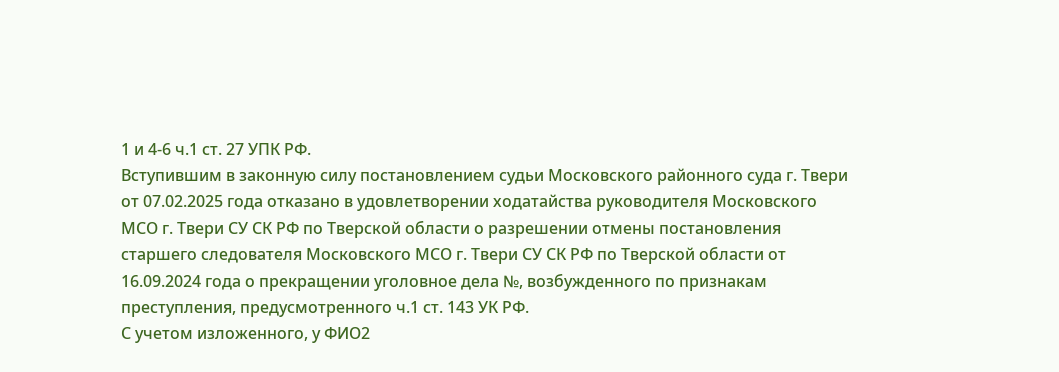1 и 4-6 ч.1 ст. 27 УПК РФ.
Вступившим в законную силу постановлением судьи Московского районного суда г. Твери от 07.02.2025 года отказано в удовлетворении ходатайства руководителя Московского МСО г. Твери СУ СК РФ по Тверской области о разрешении отмены постановления старшего следователя Московского МСО г. Твери СУ СК РФ по Тверской области от 16.09.2024 года о прекращении уголовное дела №, возбужденного по признакам преступления, предусмотренного ч.1 ст. 143 УК РФ.
С учетом изложенного, у ФИО2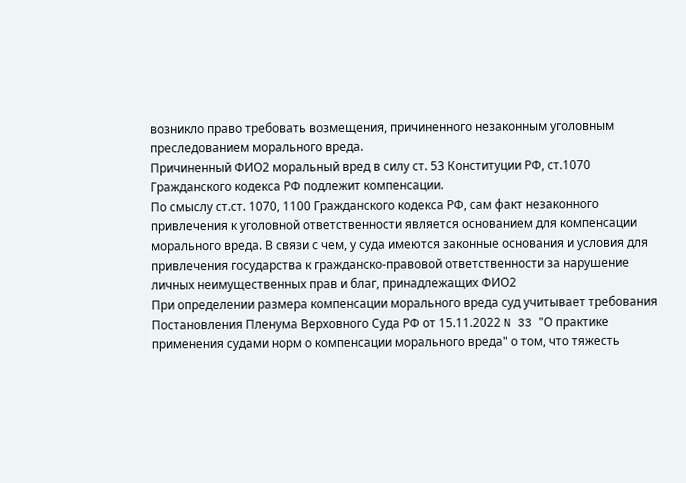возникло право требовать возмещения, причиненного незаконным уголовным преследованием морального вреда.
Причиненный ФИО2 моральный вред в силу ст. 53 Конституции РФ, ст.1070 Гражданского кодекса РФ подлежит компенсации.
По смыслу ст.ст. 1070, 1100 Гражданского кодекса РФ, сам факт незаконного привлечения к уголовной ответственности является основанием для компенсации морального вреда. В связи с чем, у суда имеются законные основания и условия для привлечения государства к гражданско-правовой ответственности за нарушение личных неимущественных прав и благ, принадлежащих ФИО2
При определении размера компенсации морального вреда суд учитывает требования Постановления Пленума Верховного Суда РФ от 15.11.2022 N 33 "О практике применения судами норм о компенсации морального вреда" о том, что тяжесть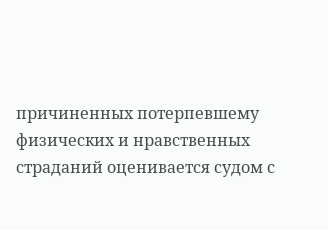причиненных потерпевшему физических и нравственных страданий оценивается судом с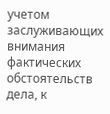учетом заслуживающих внимания фактических обстоятельств дела, к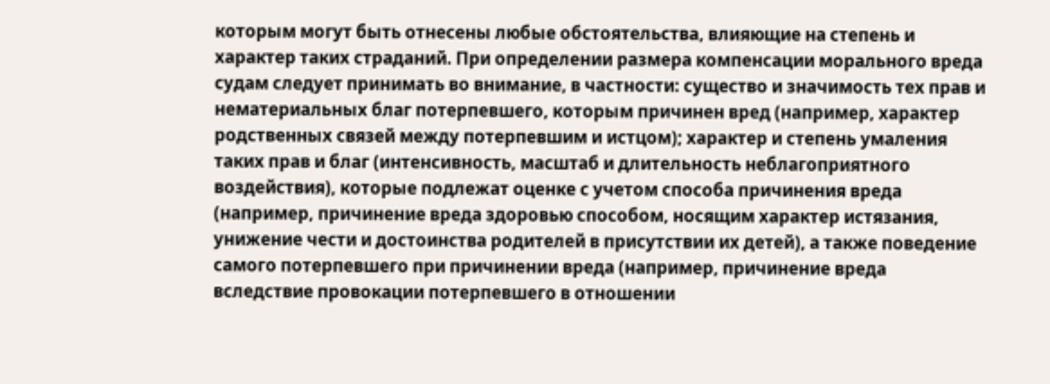которым могут быть отнесены любые обстоятельства, влияющие на степень и характер таких страданий. При определении размера компенсации морального вреда судам следует принимать во внимание, в частности: существо и значимость тех прав и нематериальных благ потерпевшего, которым причинен вред (например, характер родственных связей между потерпевшим и истцом); характер и степень умаления таких прав и благ (интенсивность, масштаб и длительность неблагоприятного воздействия), которые подлежат оценке с учетом способа причинения вреда (например, причинение вреда здоровью способом, носящим характер истязания, унижение чести и достоинства родителей в присутствии их детей), а также поведение самого потерпевшего при причинении вреда (например, причинение вреда вследствие провокации потерпевшего в отношении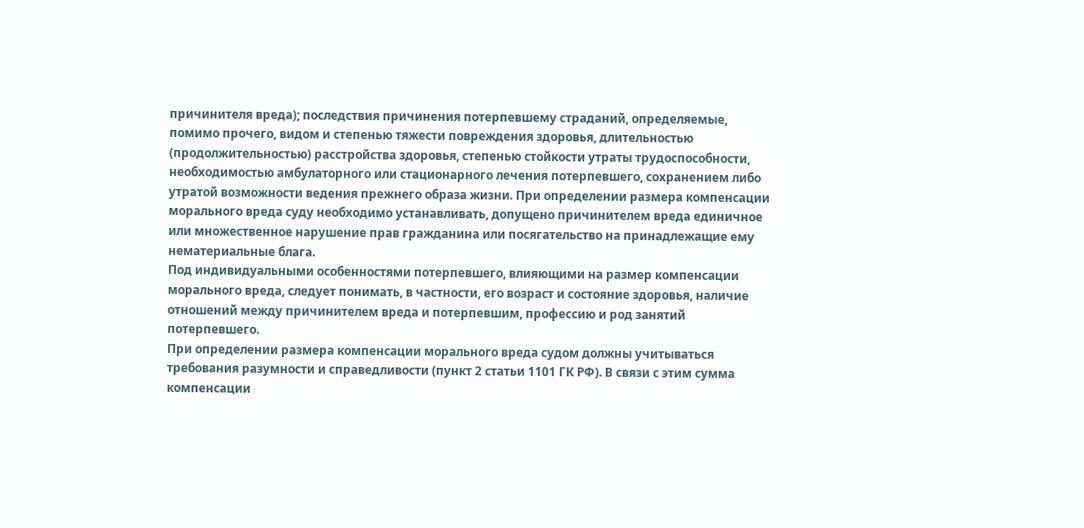причинителя вреда); последствия причинения потерпевшему страданий, определяемые, помимо прочего, видом и степенью тяжести повреждения здоровья, длительностью (продолжительностью) расстройства здоровья, степенью стойкости утраты трудоспособности, необходимостью амбулаторного или стационарного лечения потерпевшего, сохранением либо утратой возможности ведения прежнего образа жизни. При определении размера компенсации морального вреда суду необходимо устанавливать, допущено причинителем вреда единичное или множественное нарушение прав гражданина или посягательство на принадлежащие ему нематериальные блага.
Под индивидуальными особенностями потерпевшего, влияющими на размер компенсации морального вреда, следует понимать, в частности, его возраст и состояние здоровья, наличие отношений между причинителем вреда и потерпевшим, профессию и род занятий потерпевшего.
При определении размера компенсации морального вреда судом должны учитываться требования разумности и справедливости (пункт 2 статьи 1101 ГК РФ). В связи с этим сумма компенсации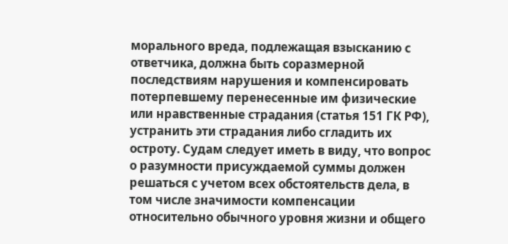морального вреда, подлежащая взысканию с ответчика, должна быть соразмерной последствиям нарушения и компенсировать потерпевшему перенесенные им физические или нравственные страдания (статья 151 ГК РФ), устранить эти страдания либо сгладить их остроту. Судам следует иметь в виду, что вопрос о разумности присуждаемой суммы должен решаться с учетом всех обстоятельств дела, в том числе значимости компенсации относительно обычного уровня жизни и общего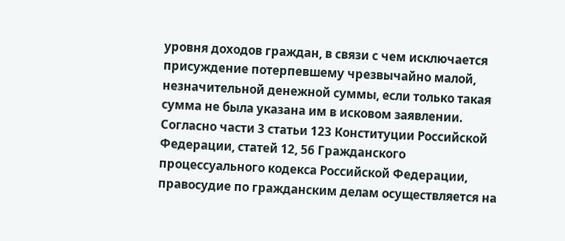уровня доходов граждан, в связи с чем исключается присуждение потерпевшему чрезвычайно малой, незначительной денежной суммы, если только такая сумма не была указана им в исковом заявлении.
Согласно части 3 статьи 123 Конституции Российской Федерации, статей 12, 56 Гражданского процессуального кодекса Российской Федерации, правосудие по гражданским делам осуществляется на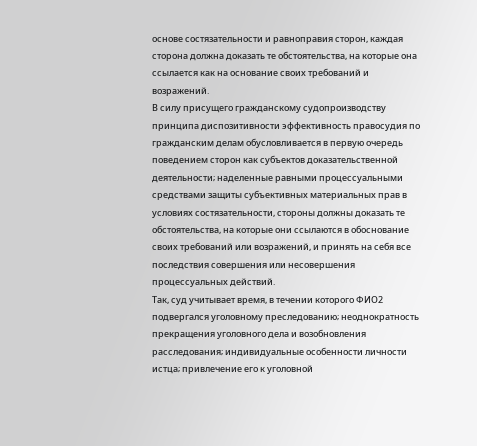основе состязательности и равноправия сторон, каждая сторона должна доказать те обстоятельства, на которые она ссылается как на основание своих требований и возражений.
В силу присущего гражданскому судопроизводству принципа диспозитивности эффективность правосудия по гражданским делам обусловливается в первую очередь поведением сторон как субъектов доказательственной деятельности; наделенные равными процессуальными средствами защиты субъективных материальных прав в условиях состязательности, стороны должны доказать те обстоятельства, на которые они ссылаются в обоснование своих требований или возражений, и принять на себя все последствия совершения или несовершения процессуальных действий.
Так, суд учитывает время, в течении которого ФИО2 подвергался уголовному преследованию; неоднократность прекращения уголовного дела и возобновления расследования; индивидуальные особенности личности истца; привлечение его к уголовной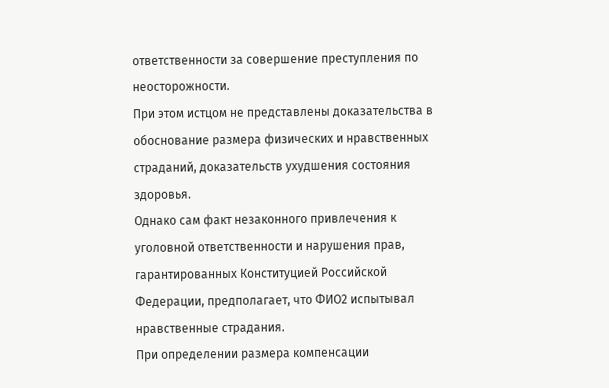ответственности за совершение преступления по неосторожности.
При этом истцом не представлены доказательства в обоснование размера физических и нравственных страданий, доказательств ухудшения состояния здоровья.
Однако сам факт незаконного привлечения к уголовной ответственности и нарушения прав, гарантированных Конституцией Российской Федерации, предполагает, что ФИО2 испытывал нравственные страдания.
При определении размера компенсации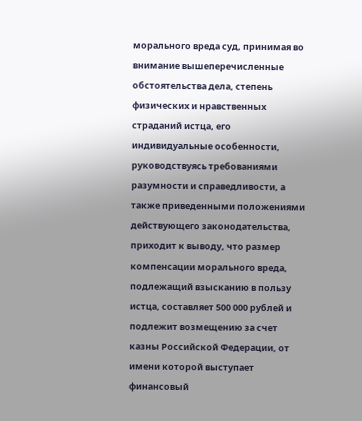морального вреда суд, принимая во внимание вышеперечисленные обстоятельства дела, степень физических и нравственных страданий истца, его индивидуальные особенности, руководствуясь требованиями разумности и справедливости, а также приведенными положениями действующего законодательства, приходит к выводу, что размер компенсации морального вреда, подлежащий взысканию в пользу истца, составляет 500 000 рублей и подлежит возмещению за счет казны Российской Федерации, от имени которой выступает финансовый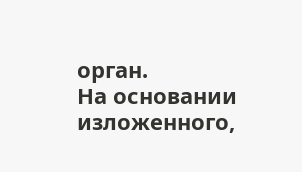орган.
На основании изложенного,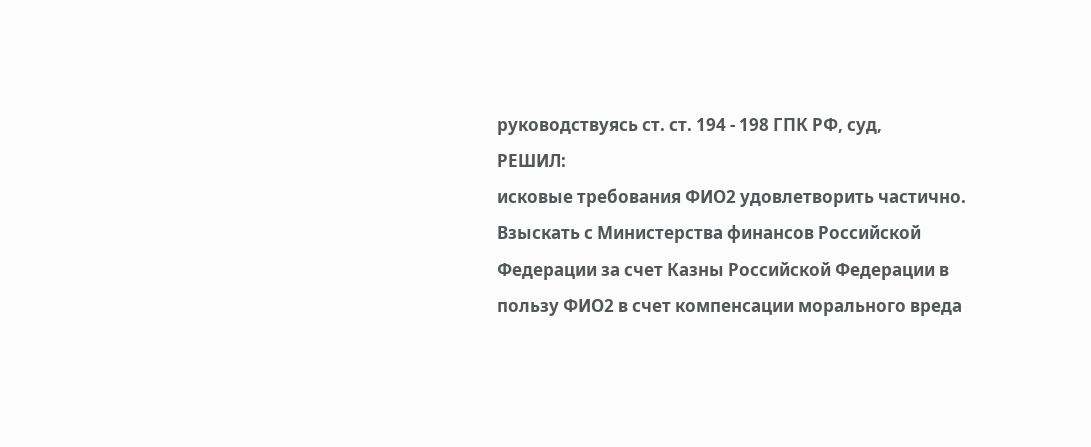руководствуясь ст. ст. 194 - 198 ГПК РФ, суд,
РЕШИЛ:
исковые требования ФИО2 удовлетворить частично.
Взыскать с Министерства финансов Российской Федерации за счет Казны Российской Федерации в пользу ФИО2 в счет компенсации морального вреда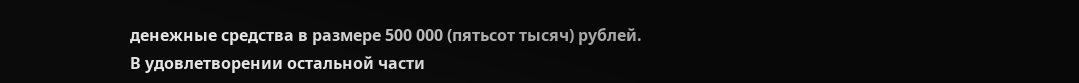денежные средства в размере 500 000 (пятьсот тысяч) рублей.
В удовлетворении остальной части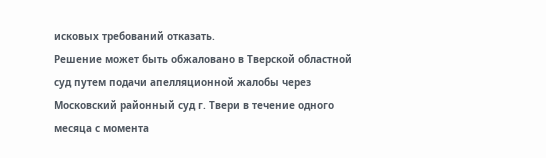исковых требований отказать.
Решение может быть обжаловано в Тверской областной суд путем подачи апелляционной жалобы через Московский районный суд г. Твери в течение одного месяца с момента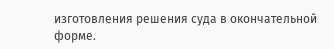изготовления решения суда в окончательной форме.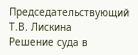Председательствующий Т.В. Лискина
Решение суда в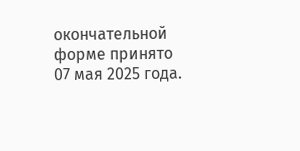окончательной форме принято 07 мая 2025 года.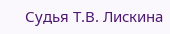Судья Т.В. Лискина